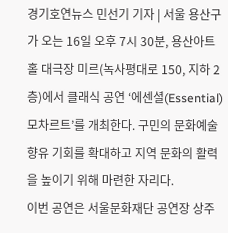경기호연뉴스 민선기 기자 | 서울 용산구가 오는 16일 오후 7시 30분, 용산아트홀 대극장 미르(녹사평대로 150, 지하 2층)에서 클래식 공연 ‘에센셜(Essential) 모차르트’를 개최한다. 구민의 문화예술 향유 기회를 확대하고 지역 문화의 활력을 높이기 위해 마련한 자리다.
이번 공연은 서울문화재단 공연장 상주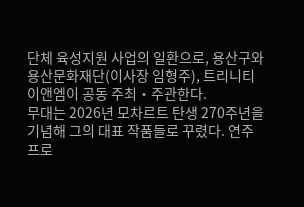단체 육성지원 사업의 일환으로, 용산구와 용산문화재단(이사장 임형주), 트리니티이앤엠이 공동 주최‧주관한다.
무대는 2026년 모차르트 탄생 270주년을 기념해 그의 대표 작품들로 꾸렸다. 연주 프로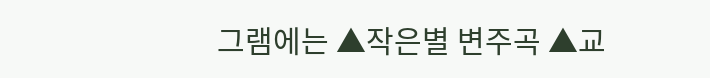그램에는 ▲작은별 변주곡 ▲교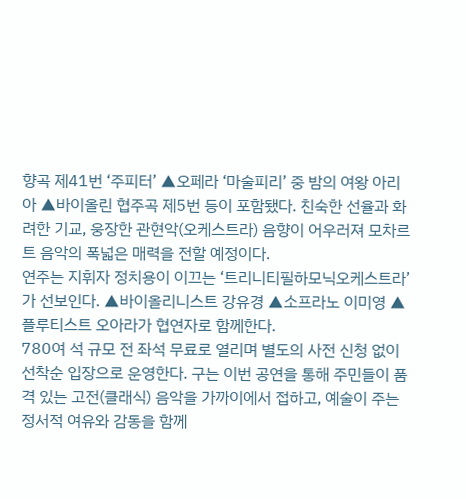향곡 제41번 ‘주피터’ ▲오페라 ‘마술피리’ 중 밤의 여왕 아리아 ▲바이올린 협주곡 제5번 등이 포함됐다. 친숙한 선율과 화려한 기교, 웅장한 관현악(오케스트라) 음향이 어우러져 모차르트 음악의 폭넓은 매력을 전할 예정이다.
연주는 지휘자 정치용이 이끄는 ‘트리니티필하모닉오케스트라’가 선보인다. ▲바이올리니스트 강유경 ▲소프라노 이미영 ▲플루티스트 오아라가 협연자로 함께한다.
780여 석 규모 전 좌석 무료로 열리며 별도의 사전 신청 없이 선착순 입장으로 운영한다. 구는 이번 공연을 통해 주민들이 품격 있는 고전(클래식) 음악을 가까이에서 접하고, 예술이 주는 정서적 여유와 감동을 함께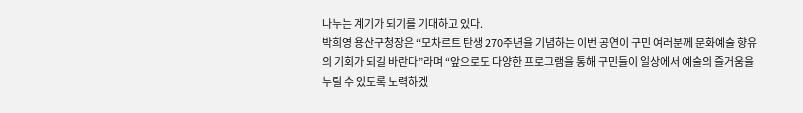나누는 계기가 되기를 기대하고 있다.
박희영 용산구청장은 “모차르트 탄생 270주년을 기념하는 이번 공연이 구민 여러분께 문화예술 향유의 기회가 되길 바란다”라며 “앞으로도 다양한 프로그램을 통해 구민들이 일상에서 예술의 즐거움을 누릴 수 있도록 노력하겠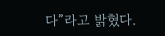다”라고 밝혔다.